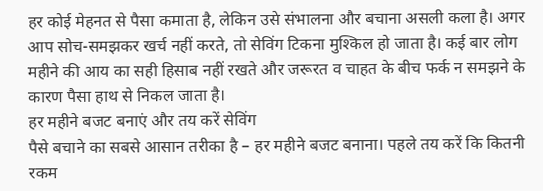हर कोई मेहनत से पैसा कमाता है, लेकिन उसे संभालना और बचाना असली कला है। अगर आप सोच-समझकर खर्च नहीं करते, तो सेविंग टिकना मुश्किल हो जाता है। कई बार लोग महीने की आय का सही हिसाब नहीं रखते और जरूरत व चाहत के बीच फर्क न समझने के कारण पैसा हाथ से निकल जाता है।
हर महीने बजट बनाएं और तय करें सेविंग
पैसे बचाने का सबसे आसान तरीका है – हर महीने बजट बनाना। पहले तय करें कि कितनी रकम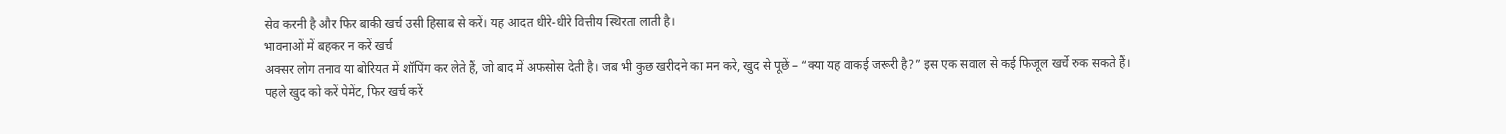सेव करनी है और फिर बाकी खर्च उसी हिसाब से करें। यह आदत धीरे-धीरे वित्तीय स्थिरता लाती है।
भावनाओं में बहकर न करें खर्च
अक्सर लोग तनाव या बोरियत में शॉपिंग कर लेते हैं, जो बाद में अफसोस देती है। जब भी कुछ खरीदने का मन करे, खुद से पूछें – “क्या यह वाकई जरूरी है?” इस एक सवाल से कई फिजूल खर्चे रुक सकते हैं।
पहले खुद को करें पेमेंट, फिर खर्च करें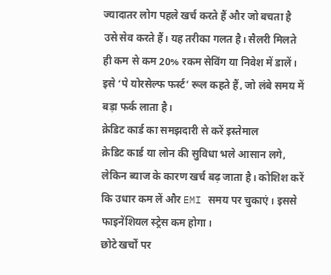ज्यादातर लोग पहले खर्च करते हैं और जो बचता है उसे सेव करते हैं। यह तरीका गलत है। सैलरी मिलते ही कम से कम 20% रकम सेविंग या निवेश में डालें। इसे ‘पे योरसेल्फ फर्स्ट’ रूल कहते हैं, जो लंबे समय में बड़ा फर्क लाता है।
क्रेडिट कार्ड का समझदारी से करें इस्तेमाल
क्रेडिट कार्ड या लोन की सुविधा भले आसान लगे, लेकिन ब्याज के कारण खर्च बढ़ जाता है। कोशिश करें कि उधार कम लें और EMI समय पर चुकाएं। इससे फाइनेंशियल स्ट्रेस कम होगा।
छोटे खर्चों पर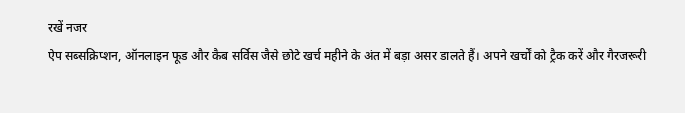रखें नजर
ऐप सब्सक्रिप्शन, ऑनलाइन फूड और कैब सर्विस जैसे छोटे खर्च महीने के अंत में बड़ा असर डालते हैं। अपने खर्चों को ट्रैक करें और गैरजरूरी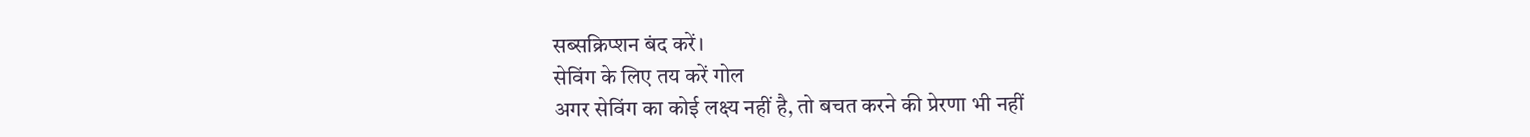सब्सक्रिप्शन बंद करें।
सेविंग के लिए तय करें गोल
अगर सेविंग का कोई लक्ष्य नहीं है, तो बचत करने की प्रेरणा भी नहीं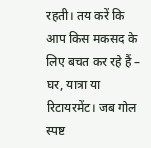रहती। तय करें कि आप किस मकसद के लिए बचत कर रहे हैं – घर, यात्रा या रिटायरमेंट। जब गोल स्पष्ट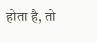होता है, तो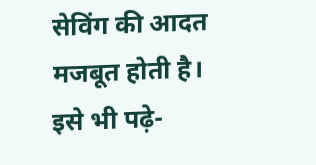सेविंग की आदत मजबूत होती है।
इसे भी पढ़े-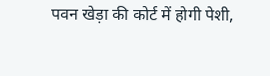पवन खेड़ा की कोर्ट में होगी पेशी,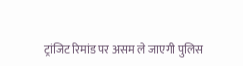ट्रांजिट रिमांड पर असम ले जाएगी पुलिस